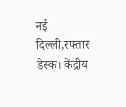नई दिल्ली,रफ्तार डेस्क। केंद्रीय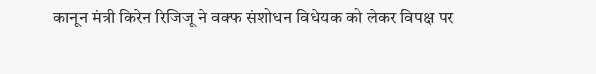कानून मंत्री किरेन रिजिजू ने वक्फ संशोधन विधेयक को लेकर विपक्ष पर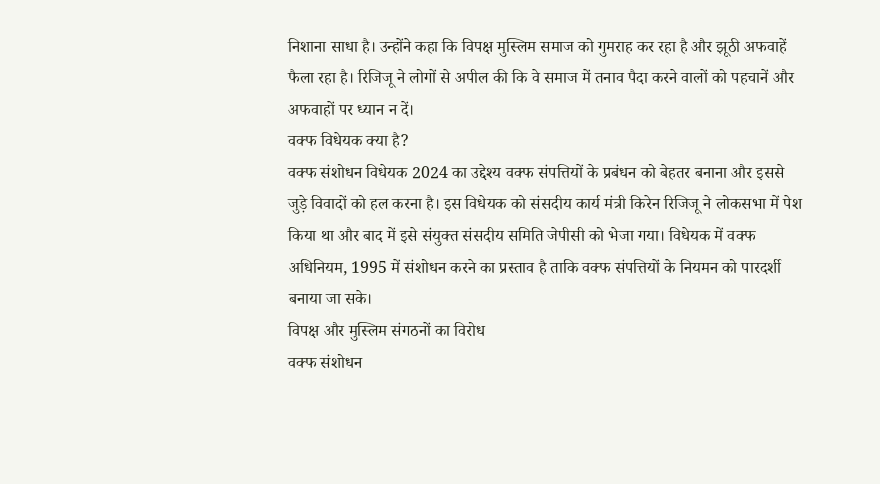निशाना साधा है। उन्होंने कहा कि विपक्ष मुस्लिम समाज को गुमराह कर रहा है और झूठी अफवाहें फैला रहा है। रिजिजू ने लोगों से अपील की कि वे समाज में तनाव पैदा करने वालों को पहचानें और अफवाहों पर ध्यान न दें।
वक्फ विधेयक क्या है?
वक्फ संशोधन विधेयक 2024 का उद्देश्य वक्फ संपत्तियों के प्रबंधन को बेहतर बनाना और इससे जुड़े विवादों को हल करना है। इस विधेयक को संसदीय कार्य मंत्री किरेन रिजिजू ने लोकसभा में पेश किया था और बाद में इसे संयुक्त संसदीय समिति जेपीसी को भेजा गया। विधेयक में वक्फ अधिनियम, 1995 में संशोधन करने का प्रस्ताव है ताकि वक्फ संपत्तियों के नियमन को पारदर्शी बनाया जा सके।
विपक्ष और मुस्लिम संगठनों का विरोध
वक्फ संशोधन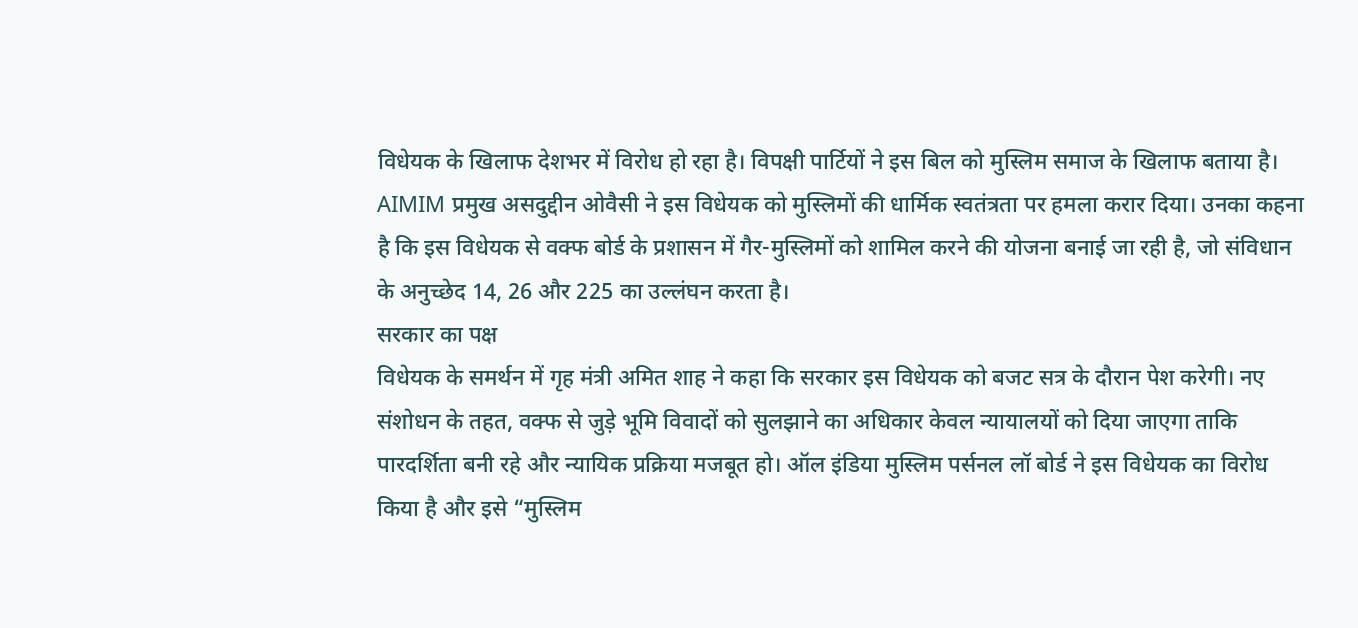विधेयक के खिलाफ देशभर में विरोध हो रहा है। विपक्षी पार्टियों ने इस बिल को मुस्लिम समाज के खिलाफ बताया है। AIMIM प्रमुख असदुद्दीन ओवैसी ने इस विधेयक को मुस्लिमों की धार्मिक स्वतंत्रता पर हमला करार दिया। उनका कहना है कि इस विधेयक से वक्फ बोर्ड के प्रशासन में गैर-मुस्लिमों को शामिल करने की योजना बनाई जा रही है, जो संविधान के अनुच्छेद 14, 26 और 225 का उल्लंघन करता है।
सरकार का पक्ष
विधेयक के समर्थन में गृह मंत्री अमित शाह ने कहा कि सरकार इस विधेयक को बजट सत्र के दौरान पेश करेगी। नए संशोधन के तहत, वक्फ से जुड़े भूमि विवादों को सुलझाने का अधिकार केवल न्यायालयों को दिया जाएगा ताकि पारदर्शिता बनी रहे और न्यायिक प्रक्रिया मजबूत हो। ऑल इंडिया मुस्लिम पर्सनल लॉ बोर्ड ने इस विधेयक का विरोध किया है और इसे “मुस्लिम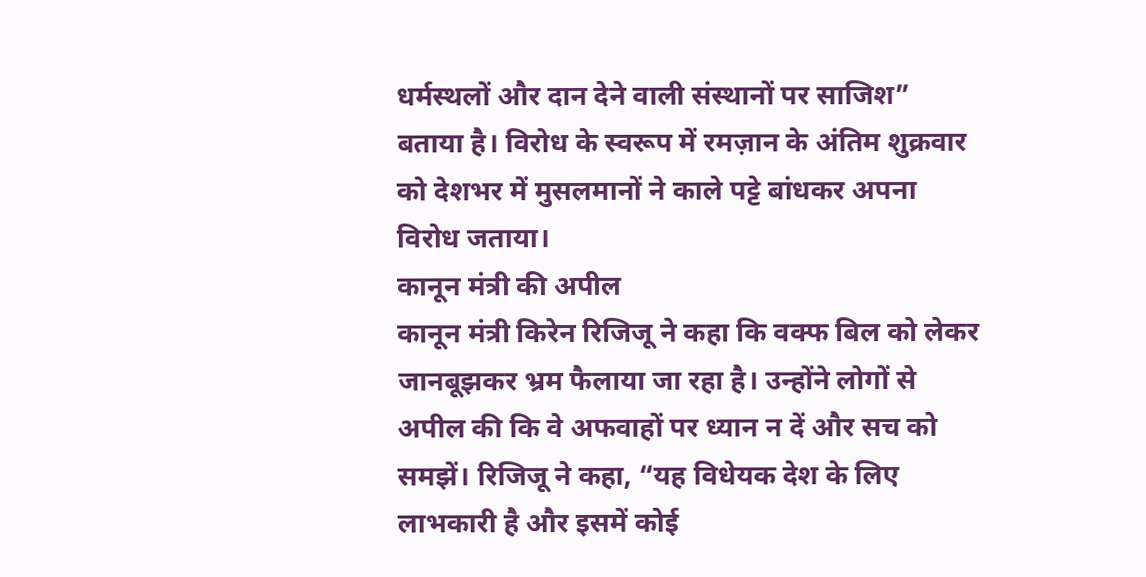धर्मस्थलों और दान देने वाली संस्थानों पर साजिश” बताया है। विरोध के स्वरूप में रमज़ान के अंतिम शुक्रवार को देशभर में मुसलमानों ने काले पट्टे बांधकर अपना विरोध जताया।
कानून मंत्री की अपील
कानून मंत्री किरेन रिजिजू ने कहा कि वक्फ बिल को लेकर जानबूझकर भ्रम फैलाया जा रहा है। उन्होंने लोगों से अपील की कि वे अफवाहों पर ध्यान न दें और सच को समझें। रिजिजू ने कहा, “यह विधेयक देश के लिए लाभकारी है और इसमें कोई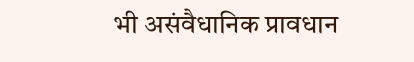भी असंवैधानिक प्रावधान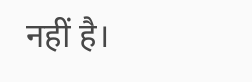नहीं है।